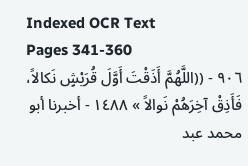Indexed OCR Text
Pages 341-360
٩٠٦ - ((اللَّهُمَّ أَذَقْتَ أَوَّلَ قُرَيْشٍ نَكالاً، فَأَذِقْ آخِرَهُمْ نَوالاً » ١٤٨٨ - أخبرنا أبو محمد عبد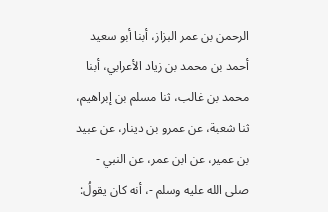الرحمن بن عمر البزاز، أبنا أبو سعيد أحمد بن محمد بن زياد الأعرابي، أبنا محمد بن غالب، ثنا مسلم بن إبراهيم، ثنا شعبة، عن عمرو بن دينار، عن عبيد بن عمير، عن ابن عمر، عن النبي - صلى الله عليه وسلم -، أنه كان يقولُ: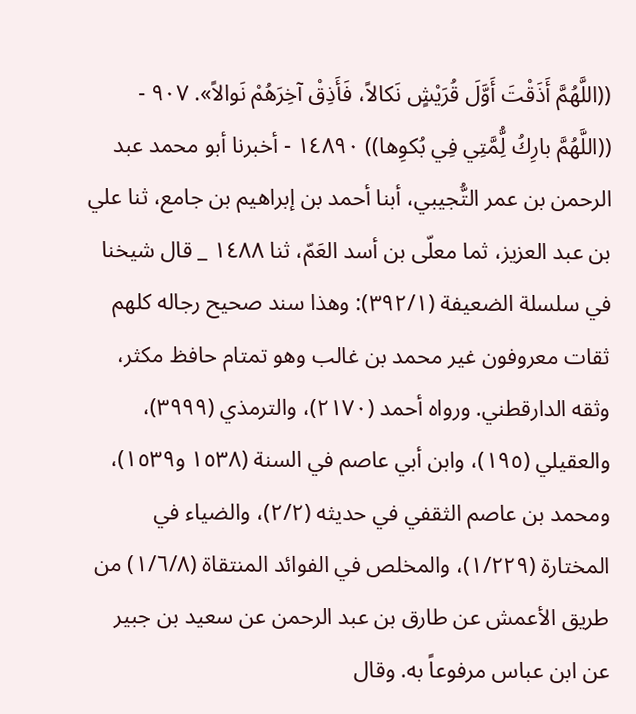((اللَّهُمَّ أَذَقْتَ أَوَّلَ قُرَيْشٍ نَكالاً، فَأَذِقْ آخِرَهُمْ نَوالاً». ٩٠٧ - ((اللَّهُمَّ بارِكُ لُِّمَّتِي فِي بُكوِها)) ١٤٨٩٠ - أخبرنا أبو محمد عبد الرحمن بن عمر التُّجيبي، أبنا أحمد بن إبراهيم بن جامع، ثنا علي بن عبد العزيز، ثما معلّى بن أسد العَمّ، ثنا ١٤٨٨ _ قال شيخنا في سلسلة الضعيفة (٣٩٢/١): وهذا سند صحيح رجاله كلهم ثقات معروفون غير محمد بن غالب وهو تمتام حافظ مكثر، وثقه الدارقطني. ورواه أحمد (٢١٧٠)، والترمذي (٣٩٩٩)، والعقيلي (١٩٥)، وابن أبي عاصم في السنة (١٥٣٨ و١٥٣٩)، ومحمد بن عاصم الثقفي في حديثه (٢/٢)، والضياء في المختارة (١/٢٢٩)، والمخلص في الفوائد المنتقاة (١/٦/٨) من طريق الأعمش عن طارق بن عبد الرحمن عن سعيد بن جبير عن ابن عباس مرفوعاً به. وقال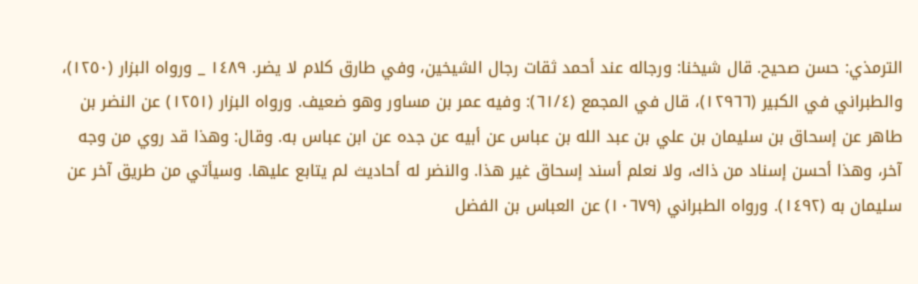الترمذي: حسن صحيح. قال شيخنا: ورجاله عند أحمد ثقات رجال الشيخين، وفي طارق كلام لا يضر. ١٤٨٩ _ ورواه البزار (١٢٥٠)، والطبراني في الكبير (١٢٩٦٦)، قال في المجمع (٦١/٤): وفيه عمر بن مساور وهو ضعيف. ورواه البزار (١٢٥١) عن النضر بن طاهر عن إسحاق بن سليمان بن علي بن عبد الله بن عباس عن أبيه عن جده عن ابن عباس به. وقال: وهذا قد روي من وجه آخر، وهذا أحسن إسناد من ذاك، ولا نعلم أسند إسحاق غير هذا. والنضر له أحاديث لم يتابع عليها. وسيأتي من طريق آخر عن سليمان به (١٤٩٢). ورواه الطبراني (١٠٦٧٩) عن العباس بن الفضل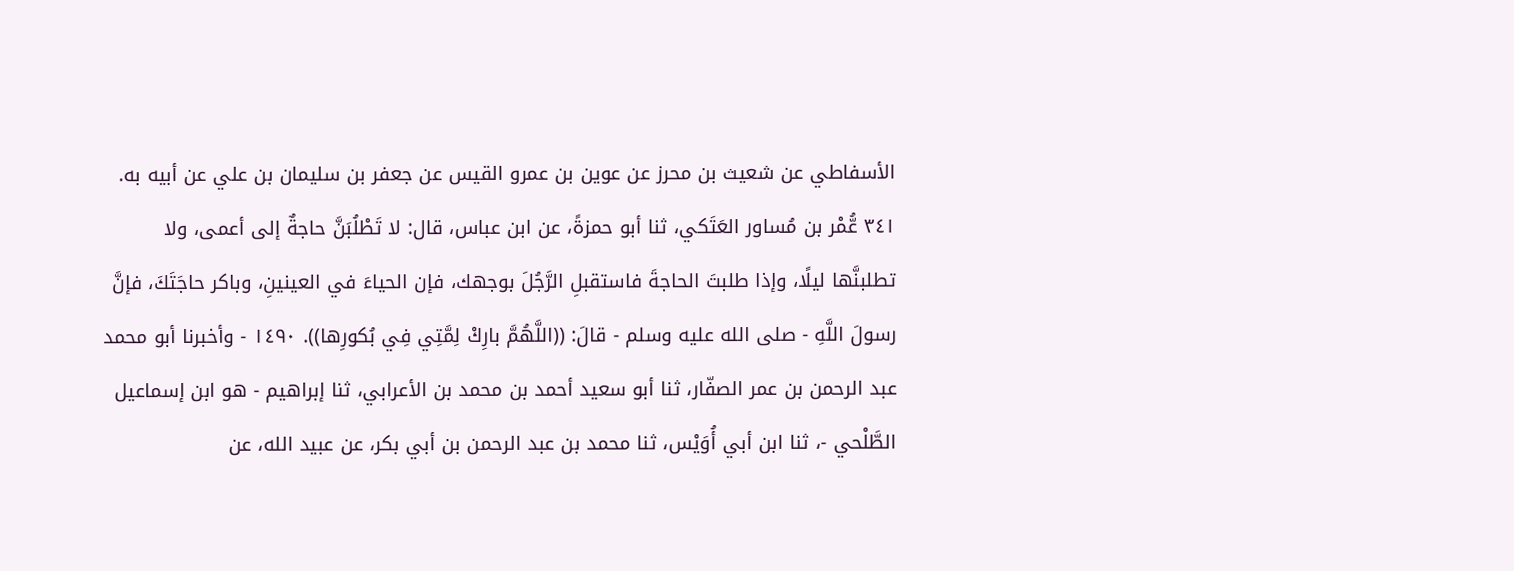الأسفاطي عن شعيث بن محرز عن عوين بن عمرو القيس عن جعفر بن سليمان بن علي عن أبيه به. ٣٤١ عُّمْر بن مُساور العَتَكي، ثنا أبو حمزةً، عن ابن عباس، قال: لا تَطْلُبَنَّ حاجةٌ إلى أعمى، ولا تطلبنَّها ليلًا، وإذا طلبتَ الحاجةَ فاستقبلِ الرَّجُلَ بوجهك، فإن الحياءَ في العينينِ، وباكر حاجَتَكَ، فإنَّ رسولَ اللَّهِ - صلى الله عليه وسلم - قالَ: ((اللَّهُمَّ بارِكْ لِمَّتِي فِي بُكورِها)). ١٤٩٠ - وأخبرنا أبو محمد عبد الرحمن بن عمر الصفّار، ثنا أبو سعيد أحمد بن محمد بن الأعرابي، ثنا إبراهيم - هو ابن إسماعيل الطَّلْحي -، ثنا ابن أبي أُوَيْس، ثنا محمد بن عبد الرحمن بن أبي بكر، عن عبيد الله، عن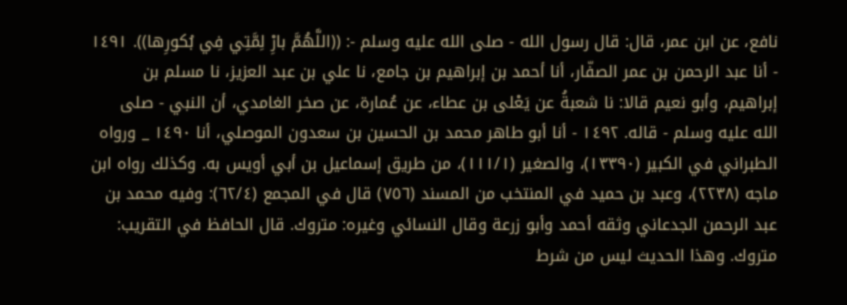نافع، عن ابن عمر، قال: قال رسول الله - صلى الله عليه وسلم -: ((اللَّهُمَّ بارِْ لِمَّتِي فِي بُكورِها)). ١٤٩١ - أنا عبد الرحمن بن عمر الصفّار، أنا أحمد بن إبراهيم بن جامع، نا علي بن عبد العزيز، نا مسلم بن إبراهيم، وأبو نعيم قالا: نا شعبةُ عن يَعْلى بن عطاء، عن عُمارة، عن صخر الغامدي، أن النبي - صلى الله علیه وسلم - قاله. ١٤٩٢ - أنا أبو طاهر محمد بن الحسين بن سعدون الموصلي، أنا ١٤٩٠ _ ورواه الطبراني في الكبير (١٣٣٩٠)، والصغير (١١١/١)، من طريق إسماعيل بن أبي أويس به. وكذلك رواه ابن ماجه (٢٢٣٨)، وعبد بن حميد في المنتخب من المسند (٧٥٦) قال في المجمع (٦٢/٤): وفيه محمد بن عبد الرحمن الجدعاني وثقه أحمد وأبو زرعة وقال النسائي وغيره: متروك. قال الحافظ في التقريب: متروك. وهذا الحديث ليس من شرط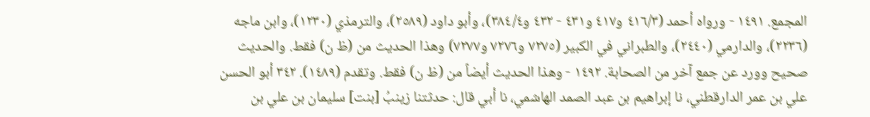المجمع. ١٤٩١ - ورواه أحمد (٤١٦/٣ و٤١٧ و٤٣١ - ٤٣٢ و٣٨٤/٤)، وأبو داود (٢٥٨٩)، والترمذي (١٢٣٠)، وابن ماجه (٢٢٣٦)، والدارمي (٢٤٤٠)، والطبراني في الكبير (٧٢٧٥ و٧٢٧٦ و٧٢٧٧) وهذا الحديث من (ظ ن) فقط. والحديث صحيح وورد عن جمع آخر من الصحابة. ١٤٩٢ - وهذا الحديث أيضاً من (ظ ن) فقط. وتقدم (١٤٨٩). ٣٤٢ أبو الحسن علي بن عمر الدارقطني، نا إبراهيم بن عبد الصمد الهاشمي، نا أبي قال: حدثتنا زينبُ [بنت] سليمان بن علي بن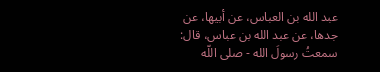عبد الله بن العباس، عن أبيها، عن جدها، عن عبد الله بن عباس، قال: سمعتُ رسولَ الله - صلى اللّه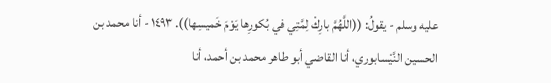عليه وسلم - يقولُ: ((اللَّهُمَّ بارِكْ لِمَّتِي في بُكورِها يَوْمَ خَميسِها)). ١٤٩٣ - أنا محمد بن الحسين النَّيْسابوري، أنا القاضي أبو طاهر محمد بن أحمد، أنا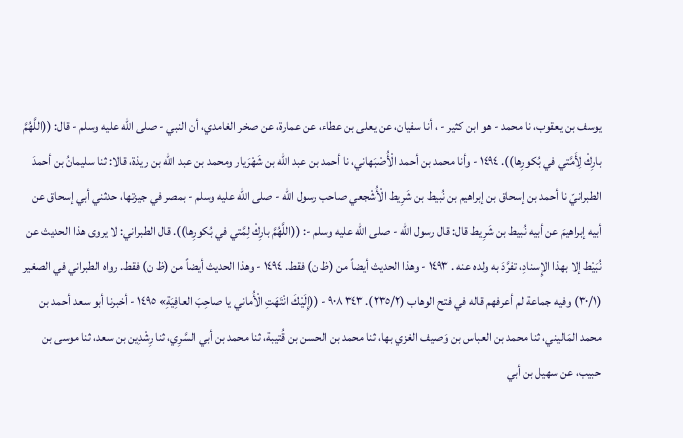يوسف بن يعقوب، نا محمد - هو ابن كثير - ، أنا سفيان، عن يعلى بن عطاء، عن عمارة، عن صخر الغامدي، أن النبي - صلى الله عليه وسلم - قال: ((اللَّهُمَّ بارِكْ لِأَمَّتي في بُكورِها)). ١٤٩٤ - وأنا محمد بن أحمد الْأُصْبَهاني، نا أحمد بن عبد الله بن شَهْرَيار ومحمد بن عبد الله بن ريذة، قالا: ثنا سليمانُ بن أحمدَ الطبرانيّ نا أحمد بن إسحاق بن إبراهيم بن نُبيط بن شَرِيط الْأُشْجعي صاحب رسول الله - صلى الله عليه وسلم - بمصر في جيزتها، حدثني أبي إسحاق عن أبيه إبراهيمَ عن أبيه نُبيط بن شَرِيط قال: قال رسول الله - صلى الله عليه وسلم -: ((اللَّهُمَّ بارِكْ لِمَّتي في بُكورِها)). قال الطبراني: لا يروى هذا الحديث عن نُبَيْط إلا بهذا الإِسنادِ، تفرَّدَ به ولده عنه . ١٤٩٣ - وهذا الحديث أيضاً من (ظ ن) فقط. ١٤٩٤ - وهذا الحديث أيضاً من (ظ ن) فقط. رواه الطبراني في الصغير (٣٠/١) وفيه جماعة لم أعرفهم قاله في فتح الوهاب (٢٣٥/٢). ٣٤٣ ٩٠٨ - ((إِلَيْكَ انْتَهَتِ الْأُماني يا صاحِبَ العافِيَةِ» ١٤٩٥ - أخبرنا أبو سعد أحمد بن محمد المَاليني، ثنا محمد بن العباس بن وَصيف الغزي بها، ثنا محمد بن الحسن بن قُتيبة، ثنا محمد بن أبي السَّرِي، ثنا رِشْدِين بن سعد، ثنا موسى بن حبيب، عن سهيل بن أبي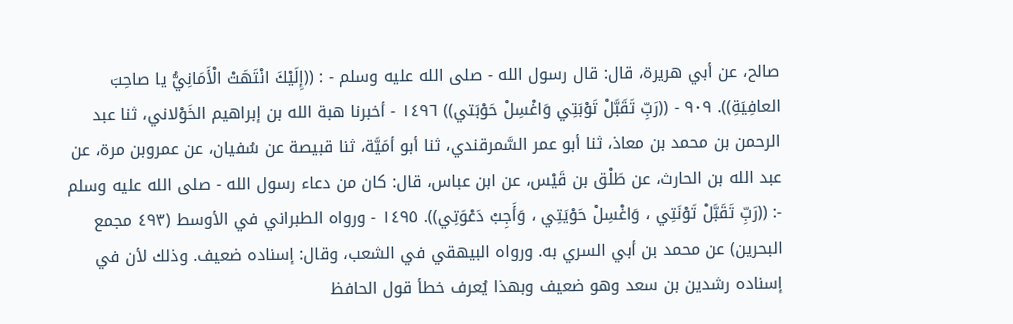صالح، عن أبي هريرة، قال: قال رسول الله - صلى الله عليه وسلم - : ((إِلَيْكَ انْتَهَتْ الْأَمَانِيُّ يا صاحِبَ العافِيَةِ)). ٩٠٩ - ((رَبِّ تَقَبَّلْ تَوْبَتِي وَاغْسِلْ حَوْبَتي)) ١٤٩٦ - أخبرنا هبة الله بن إبراهيم الخَوْلاني، ثنا عبد الرحمن بن محمد بن معاذ، ثنا أبو عمر السَّمرقندي، ثنا أبو أمَيَّة، ثنا قبيصة عن سُفيان، عن عمروبن مرة، عن عبد الله بن الحارث، عن طَلْق بن قَيْس، عن ابن عباس، قال: كان من دعاء رسول الله - صلى الله عليه وسلم -: ((رَبِّ تَقَبَّلْ تَوْنَتِي ، وَاغْسِلْ حَوْيَتِي ، وَأَجِبْ دَعْوَتِي)). ١٤٩٥ - ورواه الطبراني في الأوسط (٤٩٣ مجمع البحرين) عن محمد بن أبي السري به. ورواه البيهقي في الشعب، وقال: إسناده ضعيف. وذلك لأن في إسناده رشدين بن سعد وهو ضعيف وبهذا يُعرف خطأ قول الحافظ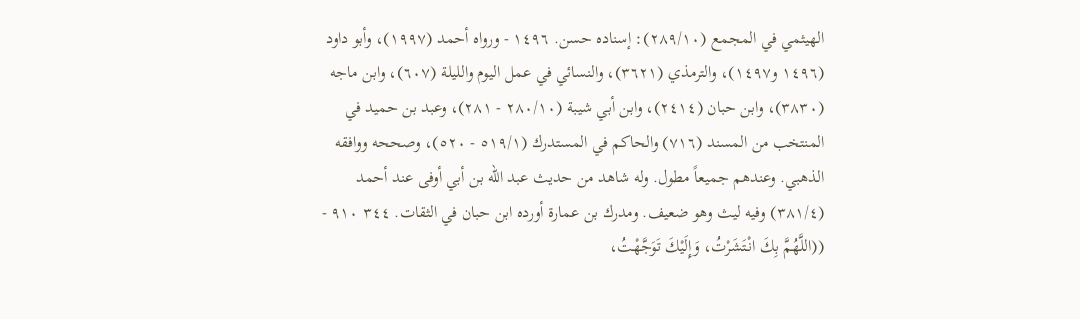الهيثمي في المجمع (٢٨٩/١٠): إسناده حسن. ١٤٩٦ - ورواه أحمد (١٩٩٧)، وأبو داود (١٤٩٦ و١٤٩٧)، والترمذي (٣٦٢١)، والنسائي في عمل اليوم والليلة (٦٠٧)، وابن ماجه (٣٨٣٠)، وابن حبان (٢٤١٤)، وابن أبي شيبة (٢٨٠/١٠ - ٢٨١)، وعبد بن حميد في المنتخب من المسند (٧١٦) والحاكم في المستدرك (٥١٩/١ - ٥٢٠)، وصححه ووافقه الذهبي. وعندهم جميعاً مطول. وله شاهد من حديث عبد الله بن أبي أوفى عند أحمد (٣٨١/٤) وفيه ليث وهو ضعيف. ومدرك بن عمارة أورده ابن حبان في الثقات. ٣٤٤ ٩١٠ - ((اللَّهُمَّ بِكَ انْتَشَرْتُ، وَإِلَيْكَ تَوَجَّهْتُ،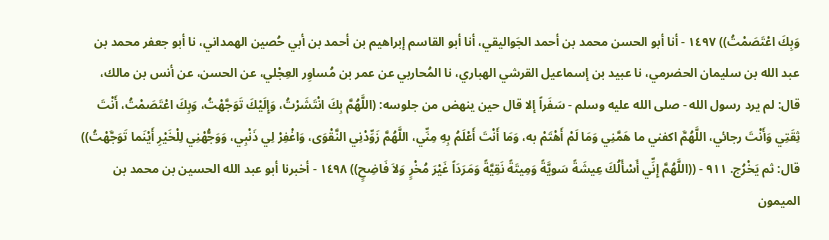وَبِكَ اعْتَصَمْتُ)) ١٤٩٧ - أنا أبو الحسن محمد بن أحمد الجَواليقي، أنا أبو القاسم إبراهيم بن أحمد بن أبي حُصين الهمداني، نا أبو جعفر محمد بن عبد الله بن سليمان الحضرمي، نا عبيد بن إسماعيل القرشي الهباري، نا المُحاربي عن عمر بن مُساوِر العِجْلي، عن الحسن، عن أنس بن مالك، قال: لم يرد رسول الله - صلى الله عليه وسلم - سَفَراً إلا قال حين ينهض من جلوسه: (اللَّهُمَّ بِكَ انْتَشَرْتُ، وَإِلَيْكَ تَوَجَّهْتُ، وَبِكَ اعْتَصَمْتُ، أَنْتَ ثِقَتِي وَأَنْتَ رجائي، اللَّهُمَّ اكفني ما هَمَّنِي وَمَا لَمْ أَهْتَمْ به، وَمَا أَنْتَ أَعْلَمُ بِهِ مِنِّي، اللَّهُمَّ زَوِّدْنِي النَّقْوَى، وَاغْفِرْ لِي ذَنْبِي، وَوَجُّهْنِي لِلْخَيْرِ أَيْنَما تَوَجَّهْتُ)) قال: ثم يَخْرُج. ٩١١ - ((اللَّهُمَّ إِنِّي أَسْأَلُكَ عِيشَةً سَويَّةً وَمِيتَةً نَقِيَّةً وَمَرَدَاً غَيْرَ مُخْرٍ وَلاَ فَاضِحٍ)) ١٤٩٨ - أخبرنا أبو عبد الله الحسين بن محمد بن الميمون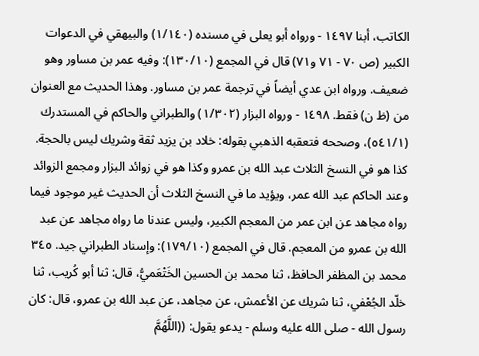الكاتب، أبنا ١٤٩٧ - ورواه أبو يعلى في مسنده (١/١٤٠) والبيهقي في الدعوات الكبير (ص ٧٠ - ٧١ و٧١) قال في المجمع (١٣٠/١٠): وفيه عمر بن مساور وهو ضعيف. ورواه ابن عدي أيضاً في ترجمة عمر بن مساور. وهذا الحديث مع العنوان من (ظ ن) فقط. ١٤٩٨ - ورواه البزار (١/٣٠٢) والطبراني والحاكم في المستدرك (٥٤١/١)، وصححه فتعقبه الذهبي بقوله: خلاد بن يزيد ثقة وشريك ليس بالحجة. كذا هو في النسخ الثلاث عبد الله بن عمرو وكذا هو في زوائد البزار ومجمع الزوائد وعند الحاكم عبد الله عمر، ويؤيد ما في النسخ الثلاث أن الحديث غير موجود فيما رواه مجاهد عن ابن عمر من المعجم الكبير، وليس عندنا ما رواه مجاهد عن عبد الله بن عمرو من المعجم. قال في المجمع (١٧٩/١٠): وإسناد الطبراني جيد. ٣٤٥ محمد بن المظفر الحافظ، ثنا محمد بن الحسين الخَتْعَميُّ، قال: ثنا أبو كُريب، ثنا خلّد الجُعْفي، ثنا شريك عن الأعمش، عن مجاهد، عن عبد الله بن عمرو، قال: كان رسول الله - صلى الله عليه وسلم - يدعو يقول: ((اللَّهُمَّ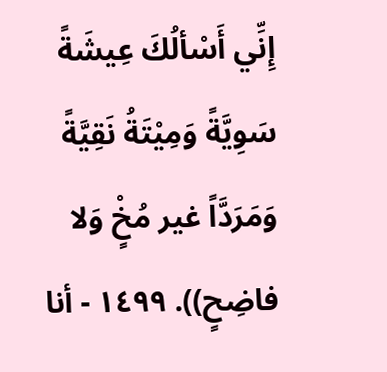إِنِّي أَسْألُكَ عِيشَةً سَوِيَّةً وَمِيْتَةُ نَقِيَّةً وَمَرَدَّاً غير مُخٍْ وَلا فاضِحٍ)). ١٤٩٩ - أنا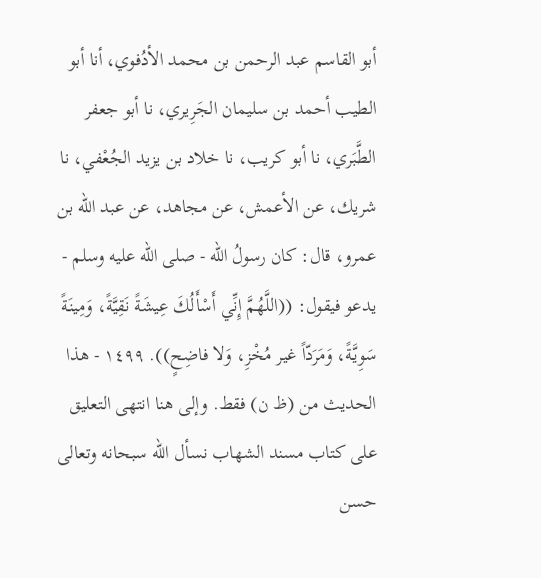أبو القاسم عبد الرحمن بن محمد الأدُفوي، أنا أبو الطيب أحمد بن سليمان الجَرِيري، نا أبو جعفر الطَّبَري، نا أبو كريب، نا خلاد بن يزيد الجُعْفي، نا شريك، عن الأعمش، عن مجاهد، عن عبد الله بن عمرو، قال: كان رسولُ الله - صلى الله عليه وسلم - يدعو فيقول: ((اللَّهُمَّ إِنِّي أَسْأَلُكَ عِيشَةً نَقِيَّةً، وَمِينَةً سَوِيَّةً، وَمَرَدّاً غير مُخْزِ، وَلا فاضِحٍ)). ١٤٩٩ - هذا الحديث من (ظ ن) فقط. وإلى هنا انتهى التعليق على كتاب مسند الشهاب نسأل الله سبحانه وتعالى حسن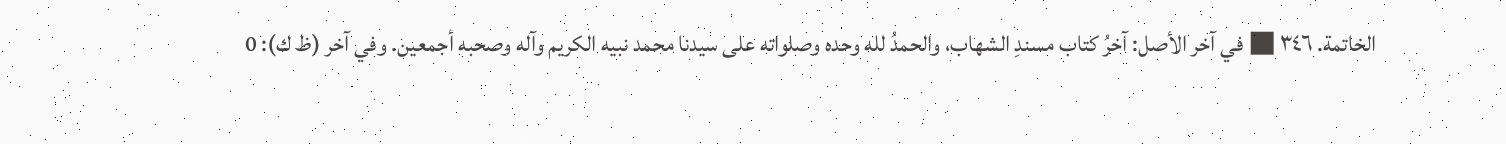الخاتمة. ٣٤٦ ■ في آخر الأصل: آخرُ كتاب مسندِ الشهاب، والحمدُ لله وحده وصلواته على سيدنا محمد نبيه الكريم وآله وصحبه أجمعين. وفي آخر (ظ ك): 0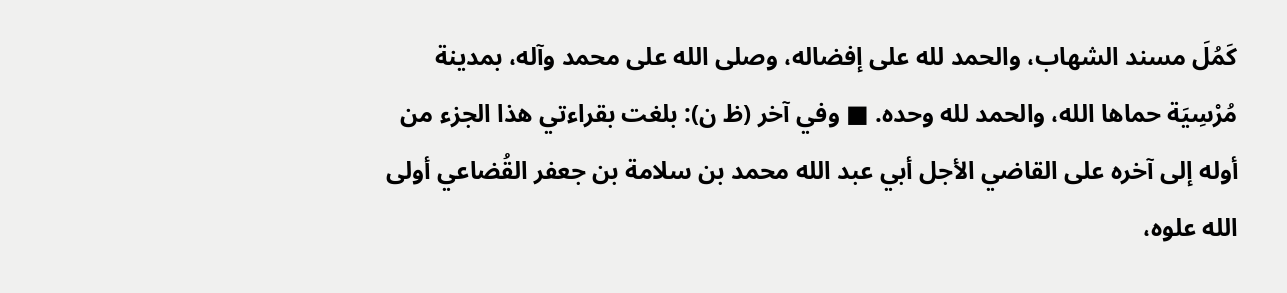كَمُلَ مسند الشهاب، والحمد لله على إفضاله، وصلى الله على محمد وآله، بمدينة مُرْسِيَة حماها الله، والحمد لله وحده. ■ وفي آخر (ظ ن): بلغت بقراءتي هذا الجزء من أوله إلى آخره على القاضي الأجل أبي عبد الله محمد بن سلامة بن جعفر القُضاعي أولى الله علوه،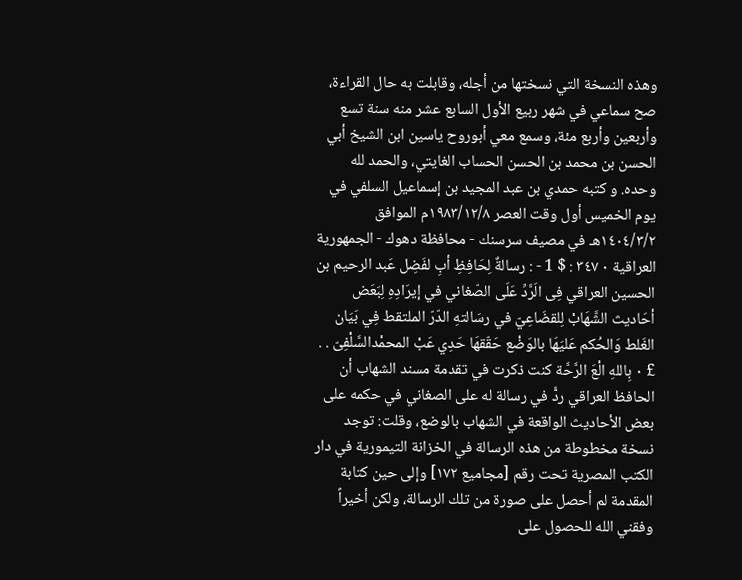وهذه النسخة التي نسختها من أجله، وقابلت به حال القراءة، صح سماعي في شهر ربيع الأول السابع عشر منه سنة تسع وأربعين وأربع مئة، وسمع معي أبوروح ياسين ابن الشيخ أبي الحسن بن محمد بن الحسن الحساب الغايتي، والحمد لله وحده. و کتبه حمدي بن عبد المجيد بن إسماعيل السلفي في يوم الخميس أول وقت العصر ١٩٨٣/١٢/٨م الموافق ١٤٠٤/٣/٢هـ في مصيف سرسنك - محافظة دهوك - الجمهورية العراقية ٠ ٣٤٧ : $ 1 - : رسالةٌ لِحَافِظِ أبِ لفَضِل عَبد الرحيم بن الحسين العراقي فِى الَرَّدِّ عَلَى الصّغاني في إيرَادِهِ لِبَعَض أحَاديث الشَّهَابْ لِلقضَاعِيّ في رسَالتهِ الدّرّ الملتقط فِي بَيَان الغَلط وَالحُكم عَليَهَا بالوَضْع حَقّقھَا حَدِي عَبْ المحمْدالسَّلْفِىّ . . £ ٠ بِاللهِ الْعَ الرَّحَّة كنت ذكرت في تقدمة مسند الشهاب أن الحافظ العراقي ردًّ في رسالة له على الصغاني في حكمه على بعض الأحاديث الواقعة في الشهاب بالوضع، وقلت: توجد نسخة مخطوطة من هذه الرسالة في الخزانة التيمورية في دار الكتب المصرية تحت رقم [مجاميع ١٧٢] وإلى حين كتابة المقدمة لم أحصل على صورة من تلك الرسالة، ولكن أخيراً وفقني الله للحصول على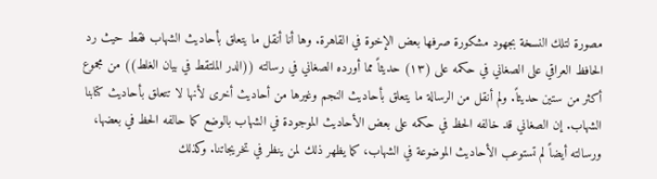مصورة لتلك النسخة بجهود مشكورة صرفها بعض الإخوة في القاهرة. وها أنا أنقل ما يتعلق بأحاديث الشهاب فقط حيث رد الحافظ العراقي على الصغاني في حكمه على (١٣) حديثاً مما أورده الصغاني في رسالته ((الدر الملتقط في بيان الغلط)) من مجموع أكثر من ستين حديثاً. ولم أنقل من الرسالة ما يتعلق بأحاديث النجم وغيرها من أحاديث أخرى لأنها لا تتعلق بأحاديث كتابنا الشهاب. إن الصغاني قد خالفه الحظ في حكمه على بعض الأحاديث الموجودة في الشهاب بالوضع كما حالفه الحظ في بعضها، ورسالته أيضاً لم تستوعب الأحاديث الموضوعة في الشهاب، كما يظهر ذلك لمن ينظر في تخريجاتنا. وكذلك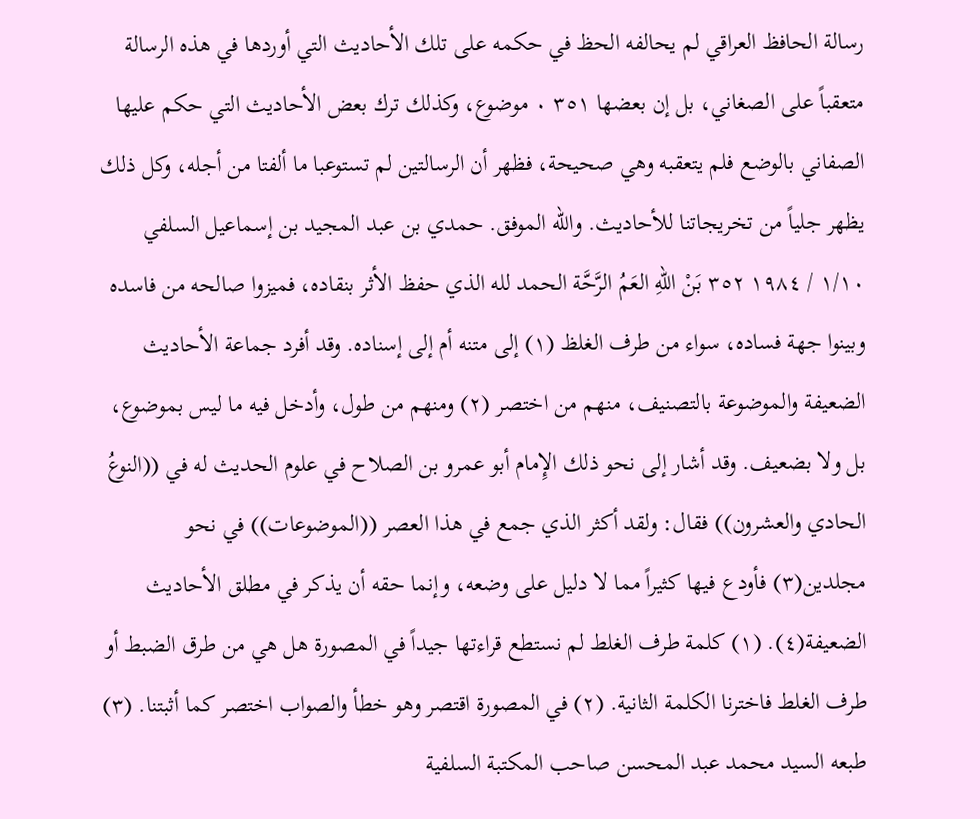رسالة الحافظ العراقي لم يحالفه الحظ في حكمه على تلك الأحاديث التي أوردها في هذه الرسالة متعقباً على الصغاني، بل إن بعضها ٣٥١ ٠ موضوع، وكذلك ترك بعض الأحاديث التي حكم عليها الصفاني بالوضع فلم يتعقبه وهي صحيحة، فظهر أن الرسالتين لم تستوعبا ما ألفتا من أجله، وكل ذلك يظهر جلياً من تخريجاتنا للأحاديث. والله الموفق. حمدي بن عبد المجيد بن إسماعيل السلفي ١/١٠ / ١٩٨٤ ٣٥٢ بَنْ اللّهِ العَمُ الرَّحَّة الحمد لله الذي حفظ الأثر بنقاده، فميزوا صالحه من فاسده وبينوا جهة فساده، سواء من طرف الغلظ (١) إلى متنه أم إلى إسناده. وقد أفرد جماعة الأحاديث الضعيفة والموضوعة بالتصنيف، منهم من اختصر (٢) ومنهم من طول، وأدخل فيه ما ليس بموضوع، بل ولا بضعيف. وقد أشار إلى نحو ذلك الإِمام أبو عمرو بن الصلاح في علوم الحديث له في ((النوعُ الحادي والعشرون)) فقال: ولقد أكثر الذي جمع في هذا العصر ((الموضوعات)) في نحو مجلدين(٣) فأودع فيها كثيراً مما لا دليل على وضعه، وإنما حقه أن يذكر في مطلق الأحاديث الضعيفة(٤). (١) كلمة طرف الغلط لم نستطع قراءتها جيداً في المصورة هل هي من طرق الضبط أو طرف الغلط فاخترنا الكلمة الثانية. (٢) في المصورة اقتصر وهو خطأ والصواب اختصر كما أثبتنا. (٣) طبعه السيد محمد عبد المحسن صاحب المكتبة السلفية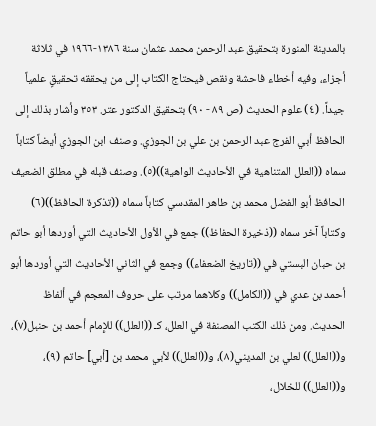بالمدينة المنورة بتحقيق عبد الرحمن محمد عثمان سنة ١٣٨٦-١٩٦٦ في ثلاثة أجزاء، وفيه أخطاء فاحشة ونقص فيحتاج الكتاب إلى من يحققه تحقيقٍ علمياً جيداً. (٤) علوم الحديث (ص ٨٩ - ٩٠) بتحقيق الدكتور عتر. ٣٥٣ وأشار بذلك إلى الحافظ أبي الفرج عبد الرحمن بن علي بن الجوزي. وصنف ابن الجوزي أيضاً كتاباً سماه ((العلل المتناهية في الأحاديث الواهية))(٥). وصنف قبله في مطلق الضعيف الحافظ أبو الفضل محمد بن طاهر المقدسي كتاباً سماه ((تذكرة الحافظ))(٦) وكتاباً آخر سماه ((ذخيرة الحفاظ)) جمع في الأول الأحاديث التي أوردها أبو حاتم بن حبان البستي في ((تاريخ الضعفاء)) وجمع في الثاني الأحاديث التي أوردها أبو أحمد بن عدي في ((الكامل)) وكلاهما مرتب على حروف المعجم في ألفاظ الحديث. ومن ذلك الكتب المصنفة في العلل، كـ ((العلل)) للإِمام أحمد بن حنبل(٧)، و((العلل)) لعلي بن المديني(٨)، و((العلل)) لأبي محمد بن [أبي] حاتم (٩)، و((العلل)) للخلال،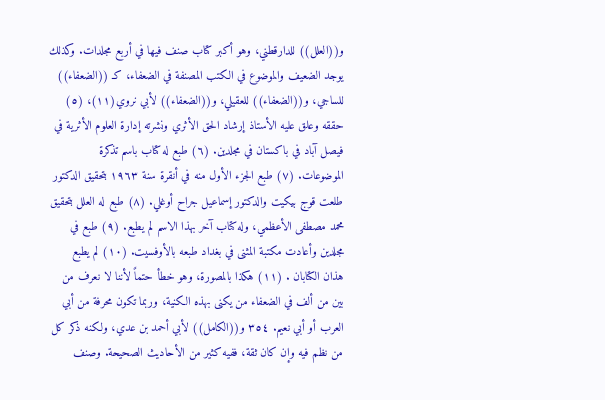و((العلل)) للدارقطني، وهو أكبر كتاب صنف فیھا في أربع مجلدات. وكذلك يوجد الضعيف والموضوع في الكتب المصنفة في الضعفاء، كـ ((الضعفاء)) للساجي، و((الضعفاء)) للعقيلي، و((الضعفاء)) لأبي نروي(١١)، (٥) حققه وعلق عليه الأستاذ إرشاد الحق الأثري ونشرته إدارة العلوم الأثرية في فيصل آباد في باکستان في مجلدین. (٦) طبع له كتاب باسم تذكرة الموضوعات. (٧) طبع الجزء الأول منه في أنقرة سنة ١٩٦٣ بتحقيق الدكتور طلعت قوج بيكيت والدكتور إسماعيل جراح أوغلي. (٨) طبع له العلل بتحقيق محمد مصطفى الأعظمي، وله كتاب آخر بهذا الاسم لم يطبع. (٩) طبع في مجلدين وأعادت مكتبة المثنى في بغداد طبعه بالأوفسيت. (١٠) لم يطبع هذان الكتابان . (١١) هكذا بالمصورة، وهو خطأ حتماً لأننا لا نعرف من بين من ألف في الضعفاء من يكنى بهذه الكنية، وربما تكون محرفة من أبي العرب أو أبي نعيم. ٣٥٤ و((الكامل)) لأبي أحمد بن عدي، ولكنه ذكر كل من نظم فيه وإن كان ثقة، ففيه كثير من الأحاديث الصحيحة. وصنف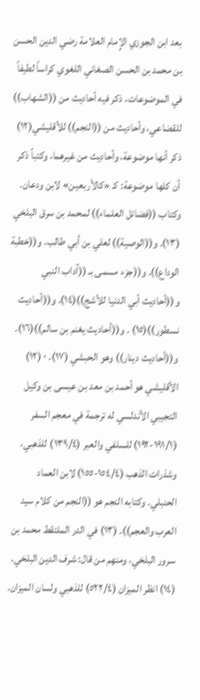بعد ابن الجوزي الإِمام العلامة رضي الدين الحسن بن محمد بن الحسن الصغاني اللغوي كراساً لطيفاً في الموضوعات، ذكر فيه أحاديث من ((الشهاب)) للقضاعي، وأحاديث من ((النجم)) للأقليشي(١٢) ذكر أنها موضوعة، وأحاديث من غيرهما، وكتباً ذكر أن كلها موضوعة: کـ «کالأربعین» لابن ودعان. وكتاب ((فضائل العلماء)) لمحمد بن سرق البلخي (١٣). و((الوصية)) لعلي بن أبي طالب. و((خطبة الوداع)). و((جزء مسمى بـ ((آداب النبي و((أحاديث أبي الدنيا للأشج))(١٤). و((أحاديث نسطور))(١٥) . و((أحاديث يغنم بن سالم))(١٦). و((أحاديث دينار)) وهو الحبشي (١٧). ٠ (١٢) الأقليشي هو أحمد بن معد بن عيسى بن وكيل التجيبي الأندلسي له ترجمة في معجم السفر (١٩١/١-١٩٢) للسلفي والعبر (١٣٩/٤) للذهبي، وشذرات الذهب (١٥٤/٤-١٥٥) لابن العماد الحنبلي. وكتابه النجم هو ((النجم من كلام سيد العرب والعجم)). (١٣) في الدر الملتقط محمد بن سرور البلخي، ومنهم من قال: شرف الدين البلخي. (١٤) انظر الميزان (٥٢٢/٤) للذهبي ولسان الميزان.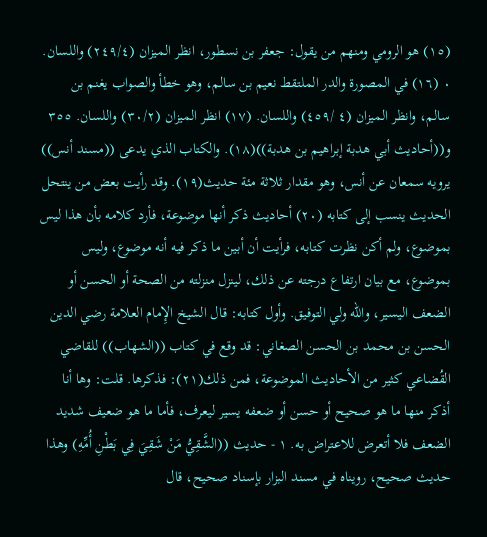(١٥) هو الرومي ومنهم من يقول: جعفر بن نسطور، انظر الميزان (٢٤٩/٤) واللسان. ٠ (١٦) في المصورة والدر الملتقط نعيم بن سالم، وهو خطأ والصواب يغنم بن سالم، وانظر الميزان (٤ /٤٥٩) واللسان. (١٧) انظر الميزان (٣٠/٢) واللسان. ٣٥٥ و((أحاديث أبي هدبة إبراهيم بن هدبة))(١٨). والكتاب الذي يدعى ((مسند أنس)) يرويه سمعان عن أنس، وهو مقدار ثلاثة مئة حديث(١٩). وقد رأيت بعض من ينتحل الحديث ينسب إلى كتابه (٢٠) أحاديث ذكر أنها موضوعة، فأرد كلامه بأن هذا ليس بموضوع، ولم أكن نظرت كتابه، فرأيت أن أبين ما ذكر فيه أنه موضوع، وليس بموضوع، مع بيان ارتفاع درجته عن ذلك، لينزل منزلته من الصحة أو الحسن أو الضعف اليسير، والله ولي التوفيق. وأول کتابه: قال الشيخ الإِمام العلامة رضي الدين الحسن بن محمد بن الحسن الصغاني: قد وقع في كتاب ((الشهاب)) للقاضي القُضاعي كثير من الأحاديث الموضوعة، فمن ذلك(٢١): فذكرها. قلت: وها أنا أذكر منها ما هو صحيح أو حسن أو ضعفه يسير ليعرف، فأما ما هو ضعيف شديد الضعف فلا أتعرض للاعتراض به. ١ - حديث ((الشَّقِيُّ مَنْ شَقِيَ فِي بَطْنِ أُمِّهِ) وهذا حديث صحيح، رويناه في مسند البزار بإسناد صحيح، قال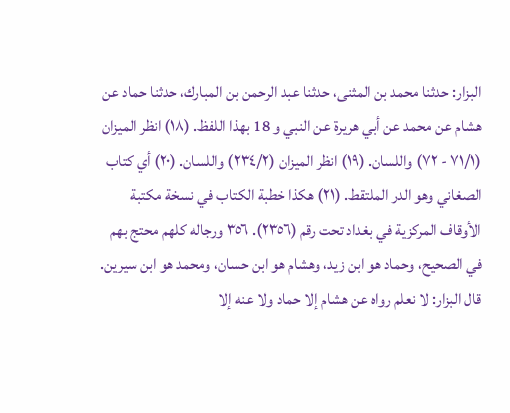البزار: حدثنا محمد بن المثنى، حدثنا عبد الرحمن بن المبارك، حدثنا حماد عن هشام عن محمد عن أبي هريرة عن النبي و 18 بهذا اللفظ. (١٨) انظر الميزان (٧١/١ - ٧٢) واللسان. (١٩) انظر الميزان (٢٣٤/٢) واللسان. (٢٠) أي كتاب الصغاني وهو الدر الملتقط. (٢١) هكذا خطبة الكتاب في نسخة مكتبة الأوقاف المركزية في بغداد تحت رقم (٢٣٥٦). ٣٥٦ ورجاله كلهم محتج بهم في الصحيح، وحماد هو ابن زيد، وهشام هو ابن حسان، ومحمد هو ابن سیرین. قال البزار: لا نعلم رواه عن هشام إلا حماد ولا عنه إلا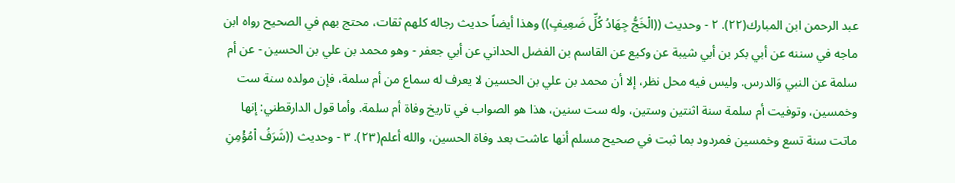عبد الرحمن ابن المبارك(٢٢). ٢ - وحديث ((الْخَجُّ جِهَادُ كُلِّ ضَعِيفٍ)) وهذا أيضاً حديث رجاله كلهم ثقات، محتج بهم في الصحيح رواه ابن ماجه في سننه عن أبي بكر بن أبي شيبة عن وكيع عن القاسم بن الفضل الحداني عن أبي جعفر - وهو محمد بن علي بن الحسين - عن أم سلمة عن النبي وَالدرس. وليس فيه محل نظر، إلا أن محمد بن علي بن الحسين لا يعرف له سماع من أم سلمة، فإن مولده سنة ست وخمسين، وتوفيت أم سلمة سنة اثنتين وستين، وله ست سنين، هذا هو الصواب في تاريخ وفاة أم سلمة. وأما قول الدارقطني: إنها ماتت سنة تسع وخمسين فمردود بما ثبت في صحيح مسلم أنها عاشت بعد وفاة الحسين، والله أعلم(٢٣). ٣ - وحديث ((شَرَفُ اْمُؤْمِنِ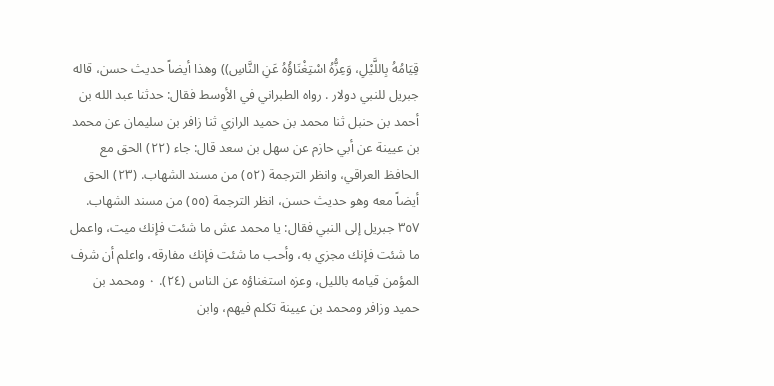قِيَامُهُ بِاللَّيْلِ، وَعِزُّهُ اسْتِغْنَاؤُهُ عَنِ النَّاسِ)) وهذا أيضاً حديث حسن، قاله جبريل للنبي دولار . رواه الطبراني في الأوسط فقال: حدثنا عبد الله بن أحمد بن حنبل ثنا محمد بن حميد الرازي ثنا زافر بن سليمان عن محمد بن عيينة عن أبي حازم عن سهل بن سعد قال: جاء (٢٢) الحق مع الحافظ العراقي، وانظر الترجمة (٥٢) من مسند الشهاب. (٢٣) الحق أيضاً معه وهو حديث حسن، انظر الترجمة (٥٥) من مسند الشهاب. ٣٥٧ جبريل إلى النبي فقال: يا محمد عش ما شئت فإنك ميت، واعمل ما شئت فإنك مجزي به، وأحب ما شئت فإنك مفارقه، واعلم أن شرف المؤمن قيامه بالليل، وعزه استغناؤه عن الناس (٢٤). ٠ ومحمد بن حميد وزافر ومحمد بن عيينة تكلم فيهم، وابن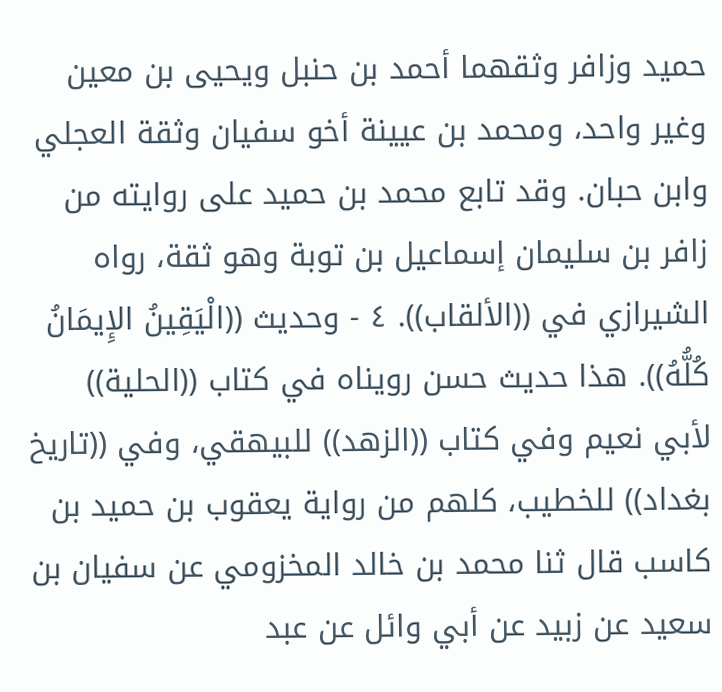حميد وزافر وثقهما أحمد بن حنبل ويحيى بن معين وغير واحد، ومحمد بن عيينة أخو سفيان وثقة العجلي وابن حبان. وقد تابع محمد بن حميد على روايته من زافر بن سليمان إسماعيل بن توبة وهو ثقة، رواه الشيرازي في ((الألقاب)). ٤ - وحديث ((الْيَقِينُ الإِيمَانُ كُلُّهُ)). هذا حديث حسن رويناه في كتاب ((الحلية)) لأبي نعيم وفي كتاب ((الزهد)) للبيهقي، وفي ((تاريخ بغداد)) للخطيب، كلهم من رواية يعقوب بن حميد بن كاسب قال ثنا محمد بن خالد المخزومي عن سفيان بن سعيد عن زبيد عن أبي وائل عن عبد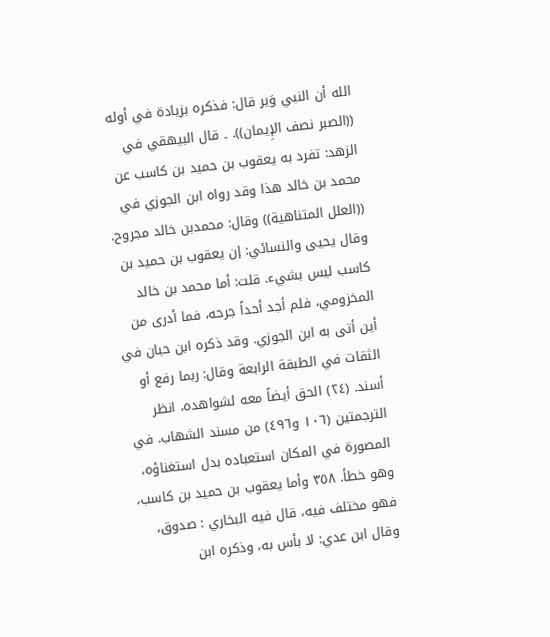الله أن النبي وَير قال: فذكره بزيادة في أوله ((الصبر نصف الإِيمان)). ۔ قال البيهقي في الزهد: تفرد به يعقوب بن حميد بن كاسب عن محمد بن خالد هذا وقد رواه ابن الجوزي في ((العلل المتناهية)) وقال: محمدبن خالد مجروح. وقال يحيى والنسائي: إن يعقوب بن حميد بن كاسب ليس بشيء. قلت: أما محمد بن خالد المخزومي، فلم أجد أحداً جرحه، فما أدرى من أين أتى به ابن الجوزي. وقد ذكره ابن حبان في الثقات في الطبقة الرابعة وقال: ربما رفع أو أسند. (٢٤) الحق أيضاً معه لشواهده، انظر الترجمتين (١٠٦ و٤٩٦) من مسند الشهاب. في المصورة في المكان استعباده بدل استغناؤه، وهو خطأ. ٣٥٨ وأما يعقوب بن حميد بن كاسب، فهو مختلف فيه، قال فيه البخاري : صدوق، وقال ابن عدي: لا بأس به، وذكره ابن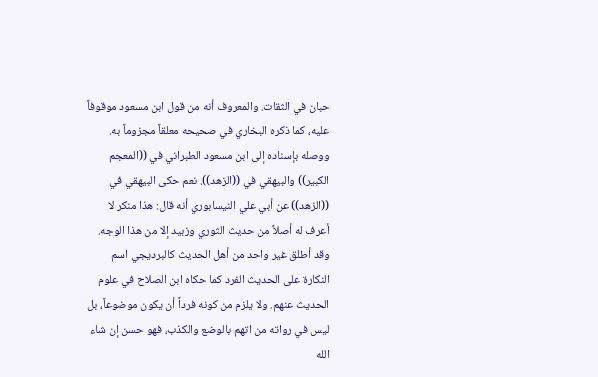حبان في الثقات. والمعروف أنه من قول ابن مسعود موقوفاً عليه، كما ذكره البخاري في صحيحه معلقاً مجزوماً به. ووصله بإسناده إلى ابن مسعود الطبراني في ((المعجم الكبير)) والبيهقي في ((الزهد)). نعم حكى البيهقي في ((الزهد)) عن أبي علي النيسابوري أنه قال: هذا منكر لا أعرف له أصلاً من حديث الثوري وزبيد إلا من هذا الوجه. وقد أطلق غير واحد من أهل الحديث كالبرديجي اسم النكارة على الحديث الفرد كما حكاه ابن الصلاح في علوم الحديث عنهم. ولا يلزم من كونه فرداً أن يكون موضوعاً، بل ليس في رواته من اتهم بالوضع والكذب، فهو حسن إن شاء الله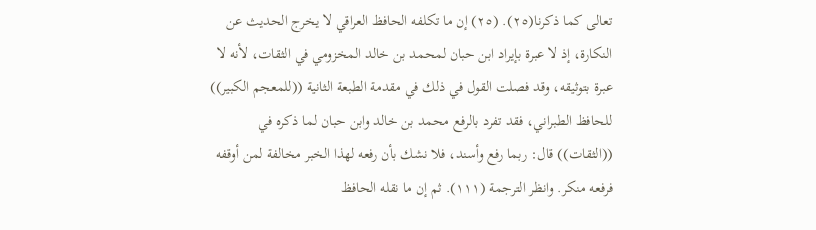تعالى كما ذكرنا(٢٥). (٢٥) إن ما تكلفه الحافظ العراقي لا يخرج الحديث عن النكارة، إذ لا عبرة بإيراد ابن حبان لمحمد بن خالد المخزومي في الثقات، لأنه لا عبرة بتوثيقه، وقد فصلت القول في ذلك في مقدمة الطبعة الثانية ((للمعجم الكبير)) للحافظ الطبراني، فقد تفرد بالرفع محمد بن خالد وابن حبان لما ذكره في ((الثقات)) قال: ربما رفع وأسند، فلا نشك بأن رفعه لهذا الخبر مخالفة لمن أوقفه فرفعه منكر. وانظر الترجمة (١١١). ثم إن ما نقله الحافظ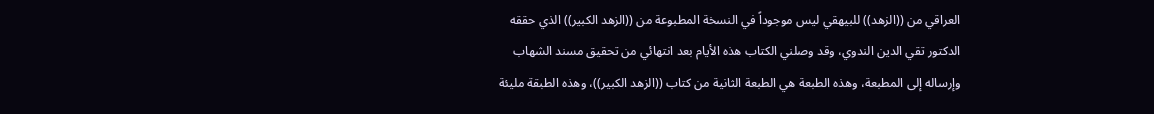العراقي من ((الزهد)) للبيهقي ليس موجوداً في النسخة المطبوعة من ((الزهد الكبير)) الذي حققه الدكتور تقي الدين الندوي، وقد وصلني الكتاب هذه الأيام بعد انتهائي من تحقيق مسند الشهاب وإرساله إلى المطبعة، وهذه الطبعة هي الطبعة الثانية من كتاب ((الزهد الكبير))، وهذه الطبقة مليئة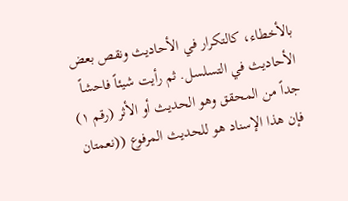بالأخطاء، كالتكرار في الأحاديث ونقص بعض الأحاديث في التسلسل. ثم رأيت شيئاً فاحشاً جداً من المحقق وهو الحديث أو الأثر (رقم ١) فإن هذا الإسناد هو للحديث المرفوع ((نعمتان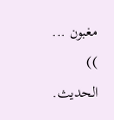مغبون ... )) الحديث.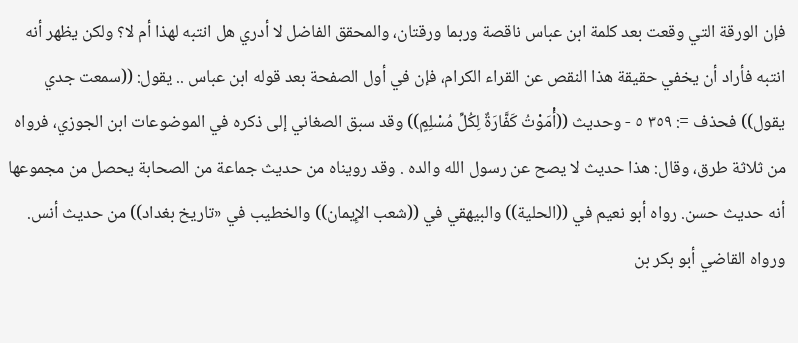فإن الورقة التي وقعت بعد كلمة ابن عباس ناقصة وربما ورقتان، والمحقق الفاضل لا أدري هل انتبه لهذا أم لا؟ ولكن يظهر أنه انتبه فأراد أن يخفي حقيقة هذا النقص عن القراء الكرام، فإن في أول الصفحة بعد قوله ابن عباس .. يقول: ((سمعت جدي يقول)) فحذف =: ٣٥٩ ٥ - وحديث ((أْمَوْتُ كَفَّارَةٌ لِكُلِّ مُسْلِمٍ)) وقد سبق الصغاني إلى ذكره في الموضوعات ابن الجوزي، فرواه من ثلاثة طرق، وقال: هذا حديث لا يصح عن رسول الله والده . وقد رويناه من حديث جماعة من الصحابة يحصل من مجموعها أنه حديث حسن. رواه أبو نعيم في ((الحلية)) والبيهقي في ((شعب الإِيمان)) والخطيب في «تاریخ بغداد)) من حديث أنس. ورواه القاضي أبو بكر بن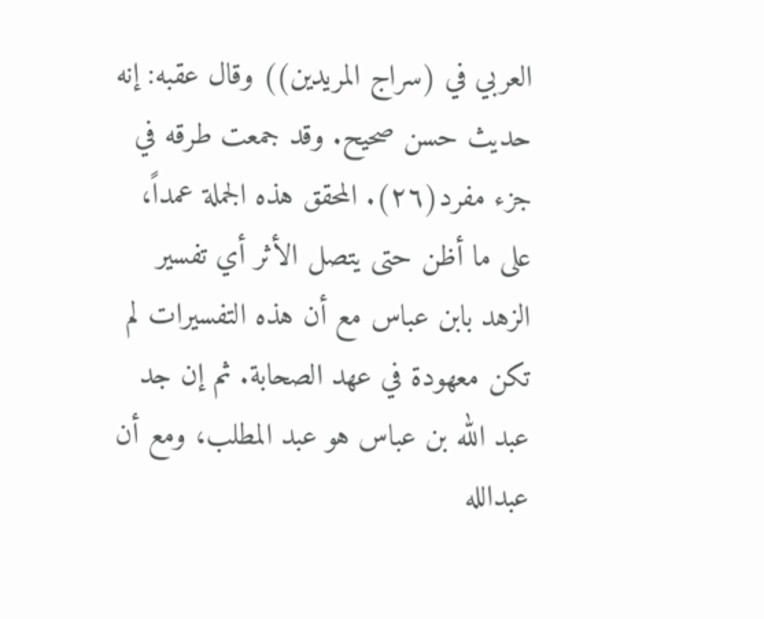العربي في (سراج المريدين)) وقال عقبه: إنه حديث حسن صحيح. وقد جمعت طرقه في جزء مفرد(٢٦). المحقق هذه الجملة عمداً، على ما أظن حتى يتصل الأثر أي تفسير الزهد بابن عباس مع أن هذه التفسيرات لم تكن معهودة في عهد الصحابة. ثم إن جد عبد الله بن عباس هو عبد المطلب، ومع أن عبدالله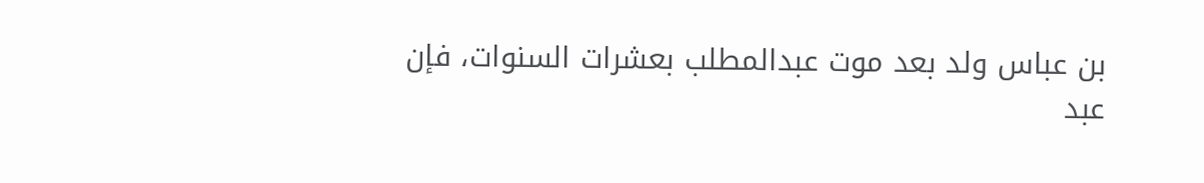بن عباس ولد بعد موت عبدالمطلب بعشرات السنوات، فإن عبد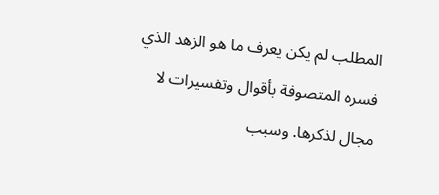المطلب لم يكن يعرف ما هو الزهد الذي فسره المتصوفة بأقوال وتفسيرات لا مجال لذكرها. وسبب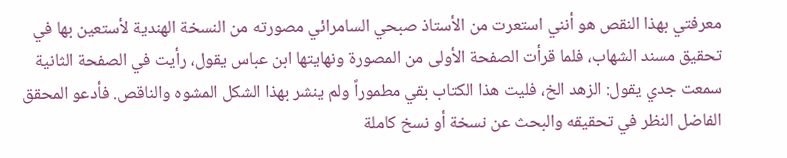معرفتي بهذا النقص هو أنني استعرت من الأستاذ صبحي السامرائي مصورته من النسخة الهندية لأستعين بها في تحقيق مسند الشهاب، فلما قرأت الصفحة الأولى من المصورة ونهايتها ابن عباس يقول، رأيت في الصفحة الثانية سمعت جدي يقول: الزهد الخ، فليت هذا الكتاب بقي مطموراً ولم ينشر بهذا الشكل المشوه والناقص. فأدعو المحقق الفاضل النظر في تحقيقه والبحث عن نسخة أو نسخ كاملة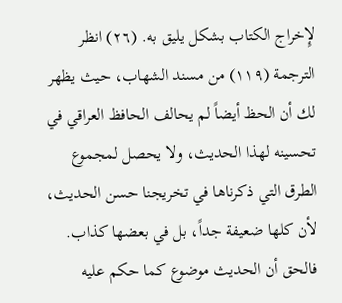لإِخراج الکتاب بشکل یلیق به. (٢٦) انظر الترجمة (١١٩) من مسند الشهاب، حيث يظهر لك أن الحظ أيضاً لم يحالف الحافظ العراقي في تحسينه لهذا الحديث، ولا يحصل لمجموع الطرق التي ذكرناها في تخريجنا حسن الحديث، لأن كلها ضعيفة جداً، بل في بعضها كذاب. فالحق أن الحديث موضوع كما حكم عليه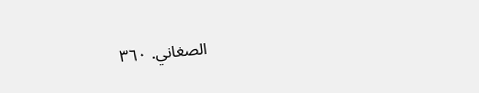الصغاني. ٣٦٠